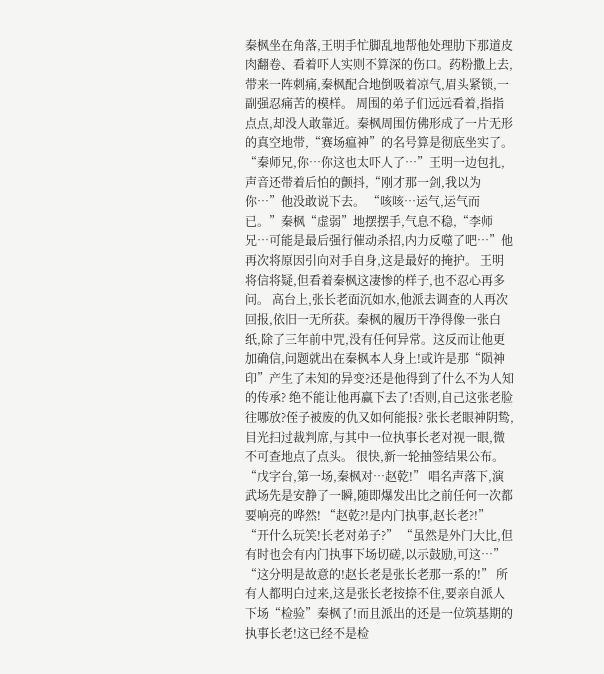秦枫坐在角落,王明手忙脚乱地帮他处理肋下那道皮肉翻卷、看着吓人实则不算深的伤口。药粉撒上去,带来一阵刺痛,秦枫配合地倒吸着凉气,眉头紧锁,一副强忍痛苦的模样。 周围的弟子们远远看着,指指点点,却没人敢靠近。秦枫周围仿佛形成了一片无形的真空地带,“赛场瘟神”的名号算是彻底坐实了。 “秦师兄,你…你这也太吓人了…”王明一边包扎,声音还带着后怕的颤抖,“刚才那一剑,我以为你…”他没敢说下去。 “咳咳…运气,运气而已。”秦枫“虚弱”地摆摆手,气息不稳,“李师兄…可能是最后强行催动杀招,内力反噬了吧…”他再次将原因引向对手自身,这是最好的掩护。 王明将信将疑,但看着秦枫这凄惨的样子,也不忍心再多问。 高台上,张长老面沉如水,他派去调查的人再次回报,依旧一无所获。秦枫的履历干净得像一张白纸,除了三年前中咒,没有任何异常。这反而让他更加确信,问题就出在秦枫本人身上!或许是那“陨神印”产生了未知的异变?还是他得到了什么不为人知的传承? 绝不能让他再赢下去了!否则,自己这张老脸往哪放?侄子被废的仇又如何能报? 张长老眼神阴鸷,目光扫过裁判席,与其中一位执事长老对视一眼,微不可查地点了点头。 很快,新一轮抽签结果公布。 “戊字台,第一场,秦枫对…赵乾!” 唱名声落下,演武场先是安静了一瞬,随即爆发出比之前任何一次都要响亮的哗然! “赵乾?!是内门执事,赵长老?!” “开什么玩笑!长老对弟子?” “虽然是外门大比,但有时也会有内门执事下场切磋,以示鼓励,可这…” “这分明是故意的!赵长老是张长老那一系的!” 所有人都明白过来,这是张长老按捺不住,要亲自派人下场“检验”秦枫了!而且派出的还是一位筑基期的执事长老!这已经不是检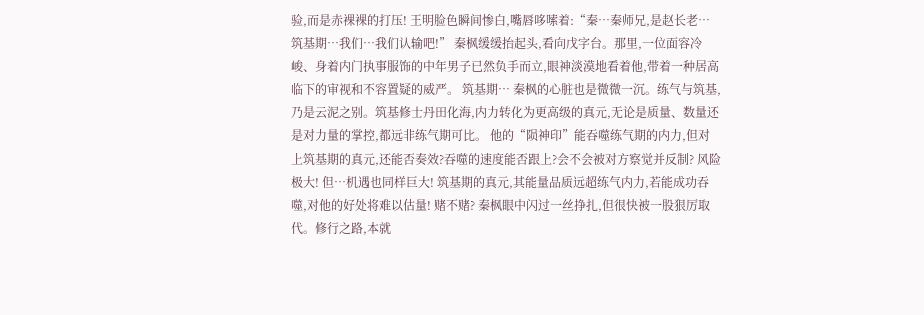验,而是赤裸裸的打压! 王明脸色瞬间惨白,嘴唇哆嗦着:“秦…秦师兄,是赵长老…筑基期…我们…我们认输吧!” 秦枫缓缓抬起头,看向戊字台。那里,一位面容冷峻、身着内门执事服饰的中年男子已然负手而立,眼神淡漠地看着他,带着一种居高临下的审视和不容置疑的威严。 筑基期… 秦枫的心脏也是微微一沉。练气与筑基,乃是云泥之别。筑基修士丹田化海,内力转化为更高级的真元,无论是质量、数量还是对力量的掌控,都远非练气期可比。 他的“陨神印”能吞噬练气期的内力,但对上筑基期的真元,还能否奏效?吞噬的速度能否跟上?会不会被对方察觉并反制? 风险极大! 但…机遇也同样巨大! 筑基期的真元,其能量品质远超练气内力,若能成功吞噬,对他的好处将难以估量! 赌不赌? 秦枫眼中闪过一丝挣扎,但很快被一股狠厉取代。修行之路,本就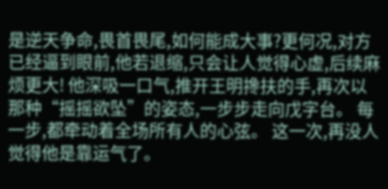是逆天争命,畏首畏尾,如何能成大事?更何况,对方已经逼到眼前,他若退缩,只会让人觉得心虚,后续麻烦更大! 他深吸一口气,推开王明搀扶的手,再次以那种“摇摇欲坠”的姿态,一步步走向戊字台。 每一步,都牵动着全场所有人的心弦。 这一次,再没人觉得他是靠运气了。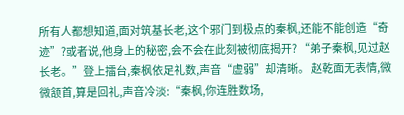所有人都想知道,面对筑基长老,这个邪门到极点的秦枫,还能不能创造“奇迹”?或者说,他身上的秘密,会不会在此刻被彻底揭开? “弟子秦枫,见过赵长老。”登上擂台,秦枫依足礼数,声音“虚弱”却清晰。 赵乾面无表情,微微颔首,算是回礼,声音冷淡:“秦枫,你连胜数场,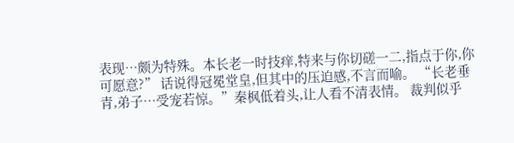表现…颇为特殊。本长老一时技痒,特来与你切磋一二,指点于你,你可愿意?” 话说得冠冕堂皇,但其中的压迫感,不言而喻。 “长老垂青,弟子…受宠若惊。”秦枫低着头,让人看不清表情。 裁判似乎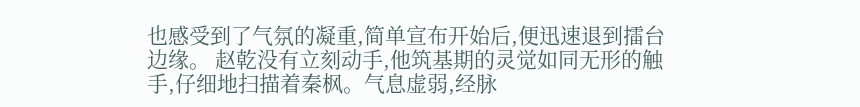也感受到了气氛的凝重,简单宣布开始后,便迅速退到擂台边缘。 赵乾没有立刻动手,他筑基期的灵觉如同无形的触手,仔细地扫描着秦枫。气息虚弱,经脉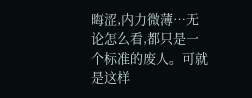晦涩,内力微薄…无论怎么看,都只是一个标准的废人。可就是这样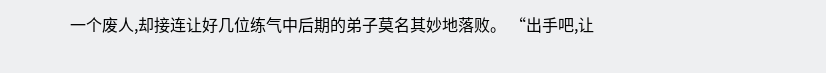一个废人,却接连让好几位练气中后期的弟子莫名其妙地落败。 “出手吧,让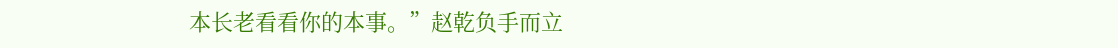本长老看看你的本事。”赵乾负手而立